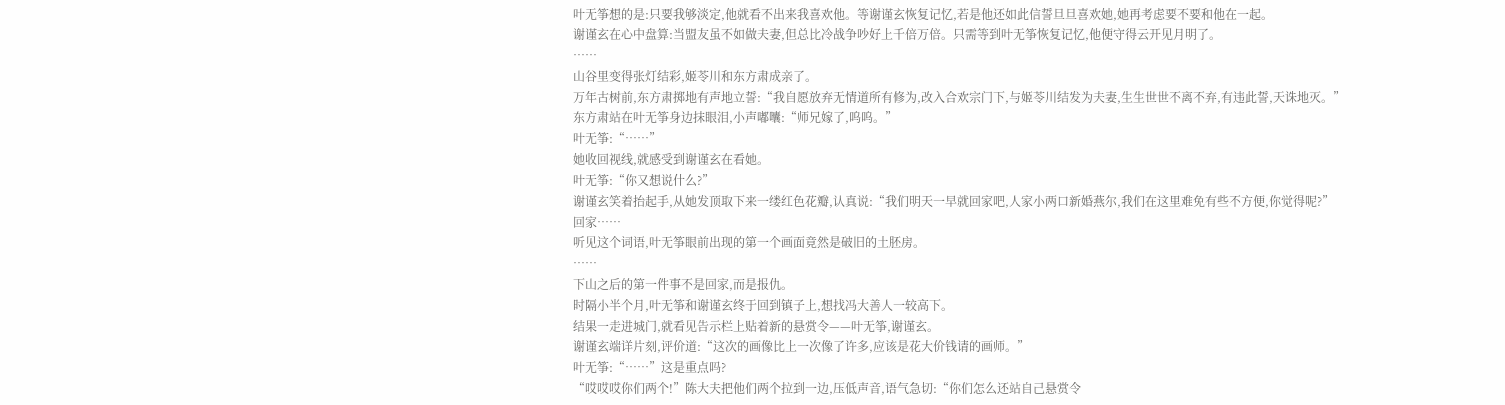叶无筝想的是:只要我够淡定,他就看不出来我喜欢他。等谢谨玄恢复记忆,若是他还如此信誓旦旦喜欢她,她再考虑要不要和他在一起。
谢谨玄在心中盘算:当盟友虽不如做夫妻,但总比冷战争吵好上千倍万倍。只需等到叶无筝恢复记忆,他便守得云开见月明了。
……
山谷里变得张灯结彩,姬苓川和东方肃成亲了。
万年古树前,东方肃掷地有声地立誓:“我自愿放弃无情道所有修为,改入合欢宗门下,与姬苓川结发为夫妻,生生世世不离不弃,有违此誓,天诛地灭。”
东方肃站在叶无筝身边抹眼泪,小声嘟囔:“师兄嫁了,呜呜。”
叶无筝:“……”
她收回视线,就感受到谢谨玄在看她。
叶无筝:“你又想说什么?”
谢谨玄笑着抬起手,从她发顶取下来一缕红色花瓣,认真说:“我们明天一早就回家吧,人家小两口新婚燕尔,我们在这里难免有些不方便,你觉得呢?”
回家……
听见这个词语,叶无筝眼前出现的第一个画面竟然是破旧的土胚房。
……
下山之后的第一件事不是回家,而是报仇。
时隔小半个月,叶无筝和谢谨玄终于回到镇子上,想找冯大善人一较高下。
结果一走进城门,就看见告示栏上贴着新的悬赏令——叶无筝,谢谨玄。
谢谨玄端详片刻,评价道:“这次的画像比上一次像了许多,应该是花大价钱请的画师。”
叶无筝:“……”这是重点吗?
“哎哎哎你们两个!”陈大夫把他们两个拉到一边,压低声音,语气急切:“你们怎么还站自己悬赏令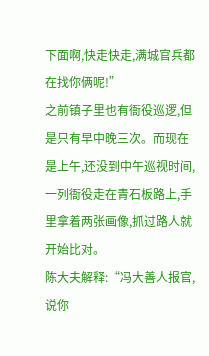下面啊,快走快走,满城官兵都在找你俩呢!”
之前镇子里也有衙役巡逻,但是只有早中晚三次。而现在是上午,还没到中午巡视时间,一列衙役走在青石板路上,手里拿着两张画像,抓过路人就开始比对。
陈大夫解释:“冯大善人报官,说你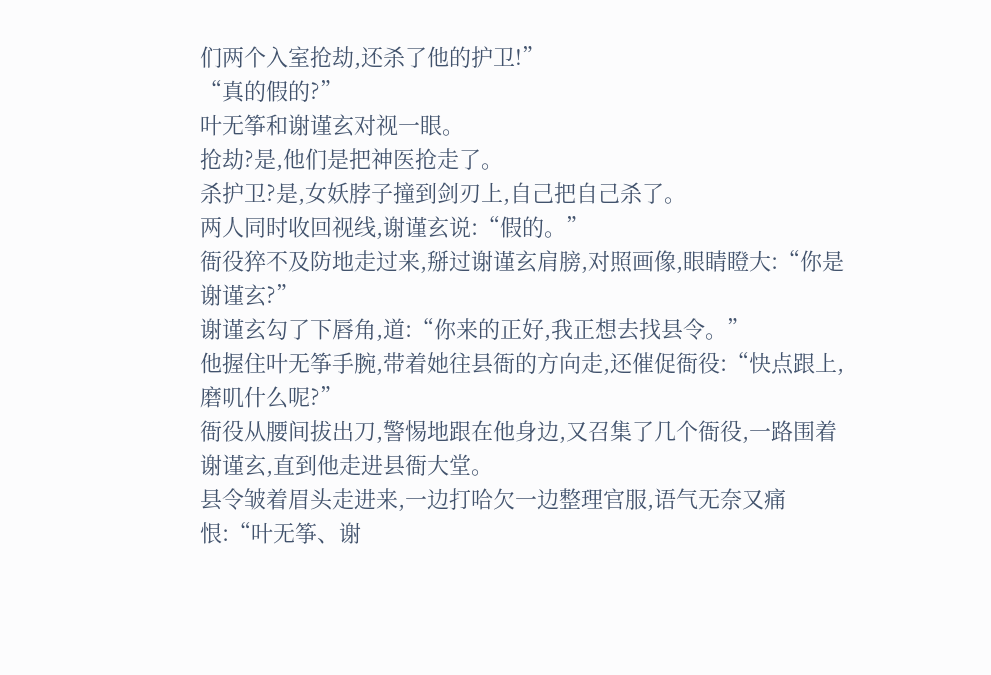们两个入室抢劫,还杀了他的护卫!”
“真的假的?”
叶无筝和谢谨玄对视一眼。
抢劫?是,他们是把神医抢走了。
杀护卫?是,女妖脖子撞到剑刃上,自己把自己杀了。
两人同时收回视线,谢谨玄说:“假的。”
衙役猝不及防地走过来,掰过谢谨玄肩膀,对照画像,眼睛瞪大:“你是谢谨玄?”
谢谨玄勾了下唇角,道:“你来的正好,我正想去找县令。”
他握住叶无筝手腕,带着她往县衙的方向走,还催促衙役:“快点跟上,磨叽什么呢?”
衙役从腰间拔出刀,警惕地跟在他身边,又召集了几个衙役,一路围着谢谨玄,直到他走进县衙大堂。
县令皱着眉头走进来,一边打哈欠一边整理官服,语气无奈又痛恨:“叶无筝、谢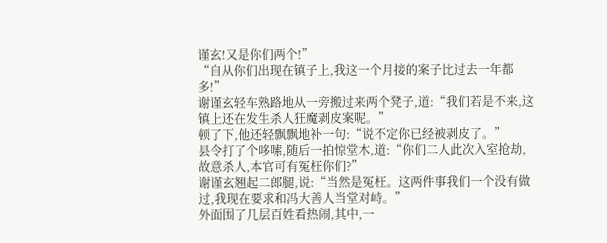谨玄!又是你们两个!”
“自从你们出现在镇子上,我这一个月接的案子比过去一年都多!”
谢谨玄轻车熟路地从一旁搬过来两个凳子,道:“我们若是不来,这镇上还在发生杀人狂魔剥皮案呢。”
顿了下,他还轻飘飘地补一句:“说不定你已经被剥皮了。”
县令打了个哆嗦,随后一拍惊堂木,道:“你们二人此次入室抢劫,故意杀人,本官可有冤枉你们?”
谢谨玄翘起二郎腿,说:“当然是冤枉。这两件事我们一个没有做过,我现在要求和冯大善人当堂对峙。”
外面围了几层百姓看热闹,其中,一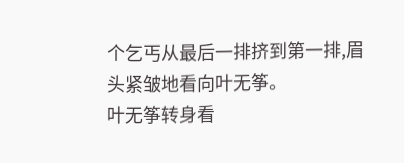个乞丐从最后一排挤到第一排,眉头紧皱地看向叶无筝。
叶无筝转身看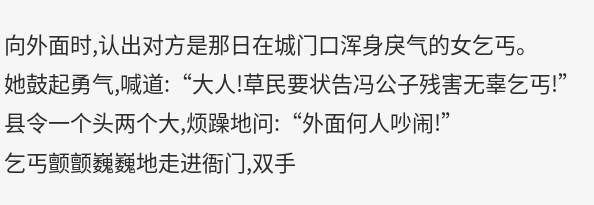向外面时,认出对方是那日在城门口浑身戾气的女乞丐。
她鼓起勇气,喊道:“大人!草民要状告冯公子残害无辜乞丐!”
县令一个头两个大,烦躁地问:“外面何人吵闹!”
乞丐颤颤巍巍地走进衙门,双手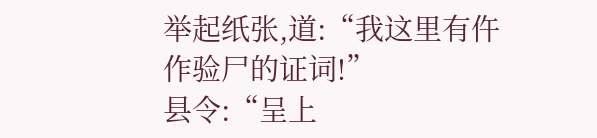举起纸张,道:“我这里有仵作验尸的证词!”
县令:“呈上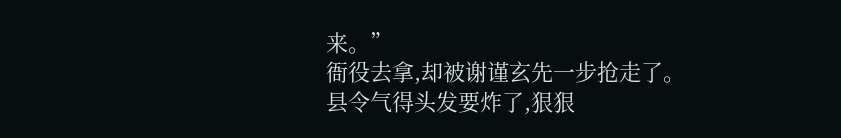来。”
衙役去拿,却被谢谨玄先一步抢走了。
县令气得头发要炸了,狠狠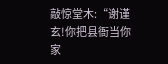敲惊堂木:“谢谨玄!你把县衙当你家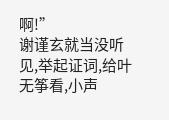啊!”
谢谨玄就当没听见,举起证词,给叶无筝看,小声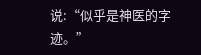说:“似乎是神医的字迹。”